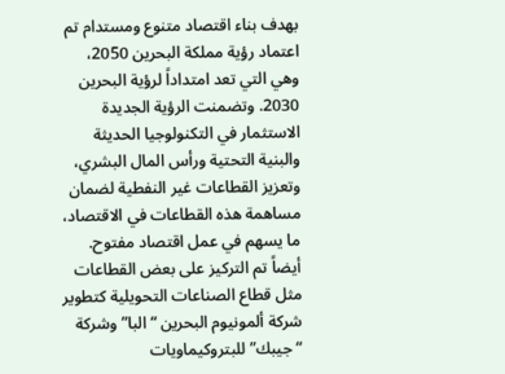بهدف بناء اقتصاد متنوع ومستدام تم اعتماد رؤية مملكة البحرين 2050، وهي التي تعد امتداداً لرؤية البحرين 2030. وتضمنت الرؤية الجديدة الاستثمار في التكنولوجيا الحديثة والبنية التحتية ورأس المال البشري، وتعزيز القطاعات غير النفطية لضمان مساهمة هذه القطاعات في الاقتصاد، ما يسهم في عمل اقتصاد مفتوح.
أيضاً تم التركيز على بعض القطاعات مثل قطاع الصناعات التحويلية كتطوير شركة ألمونيوم البحرين “البا” وشركة “جيبك” للبتروكيماويات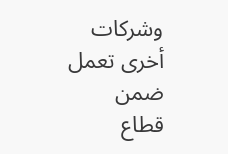وشركات أخرى تعمل ضمن قطاع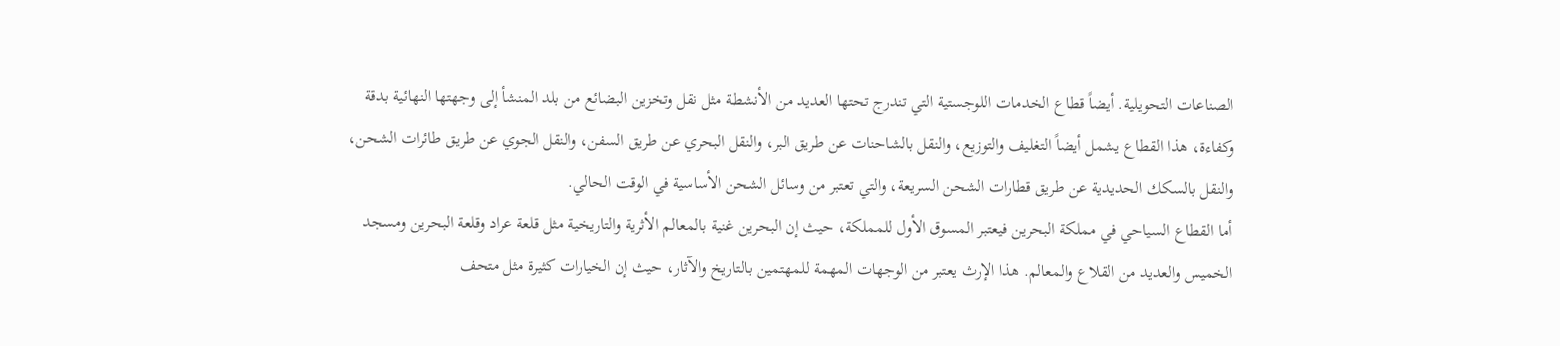الصناعات التحويلية. أيضاً قطاع الخدمات اللوجستية التي تندرج تحتها العديد من الأنشطة مثل نقل وتخزين البضائع من بلد المنشأ إلى وجهتها النهائية بدقة وكفاءة، هذا القطاع يشمل أيضاً التغليف والتوزيع، والنقل بالشاحنات عن طريق البر، والنقل البحري عن طريق السفن، والنقل الجوي عن طريق طائرات الشحن، والنقل بالسكك الحديدية عن طريق قطارات الشحن السريعة، والتي تعتبر من وسائل الشحن الأساسية في الوقت الحالي.
أما القطاع السياحي في مملكة البحرين فيعتبر المسوق الأول للمملكة، حيث إن البحرين غنية بالمعالم الأثرية والتاريخية مثل قلعة عراد وقلعة البحرين ومسجد الخميس والعديد من القلاع والمعالم. هذا الإرث يعتبر من الوجهات المهمة للمهتمين بالتاريخ والآثار، حيث إن الخيارات كثيرة مثل متحف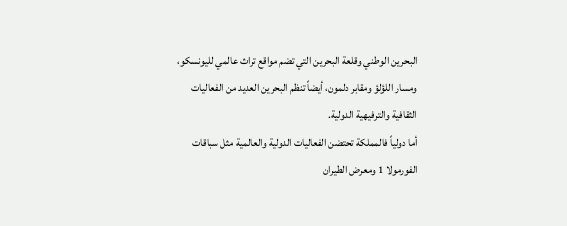البحرين الوطني وقلعة البحرين التي تضم مواقع تراث عالمي لليونسكو، ومسار اللؤلؤ ومقابر دلمون، أيضاً تنظم البحرين العديد من الفعاليات الثقافية والترفيهية الدولية.
أما دولياً فالمملكة تحتضن الفعاليات الدولية والعالمية مثل سباقات الفورمولا 1 ومعرض الطيران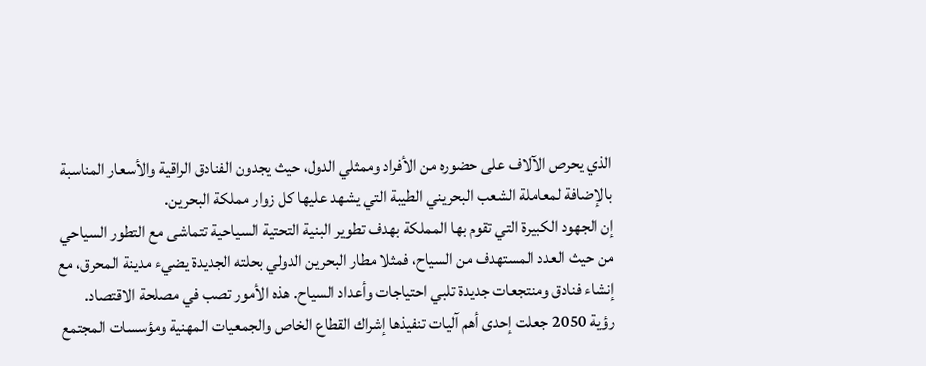الذي يحرص الآلاف على حضوره من الأفراد وممثلي الدول، حيث يجدون الفنادق الراقية والأسعار المناسبة بالإضافة لمعاملة الشعب البحريني الطيبة التي يشهد عليها كل زوار مملكة البحرين.
إن الجهود الكبيرة التي تقوم بها المملكة بهدف تطوير البنية التحتية السياحية تتماشى مع التطور السياحي من حيث العدد المستهدف من السياح، فمثلا مطار البحرين الدولي بحلته الجديدة يضيء مدينة المحرق، مع إنشاء فنادق ومنتجعات جديدة تلبي احتياجات وأعداد السياح. هذه الأمور تصب في مصلحة الاقتصاد.
رؤية 2050 جعلت إحدى أهم آليات تنفيذها إشراك القطاع الخاص والجمعيات المهنية ومؤسسات المجتمع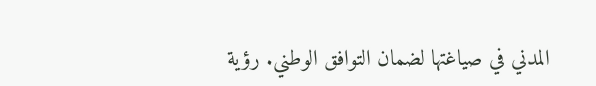المدني في صياغتها لضمان التوافق الوطني. رؤية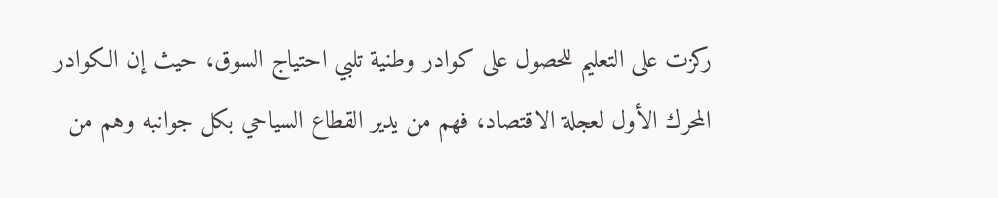ركزت على التعليم للحصول على كوادر وطنية تلبي احتياج السوق، حيث إن الكوادر المحرك الأول لعجلة الاقتصاد، فهم من يدير القطاع السياحي بكل جوانبه وهم من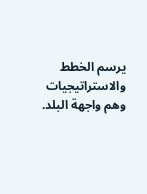يرسم الخطط والاستراتيجيات وهم واجهة البلد.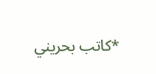*كاتب بحريني